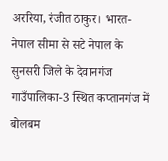अररिया, रंजीत ठाकुर। भारत-नेपाल सीमा से सटे नेपाल के सुनसरी जिले के देवानगंज गाउँपालिका-3 स्थित कप्तानगंज में बोलबम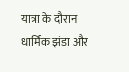यात्रा के दौरान धार्मिक झंडा और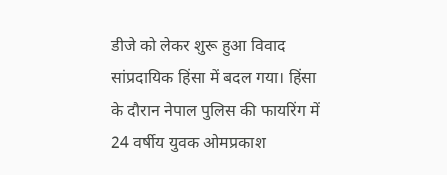डीजे को लेकर शुरू हुआ विवाद सांप्रदायिक हिंसा में बदल गया। हिंसा के दौरान नेपाल पुलिस की फायरिंग में 24 वर्षीय युवक ओमप्रकाश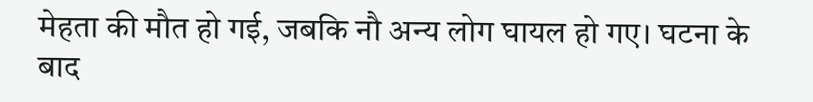मेहता की मौत हो गई, जबकि नौ अन्य लोग घायल हो गए। घटना के बाद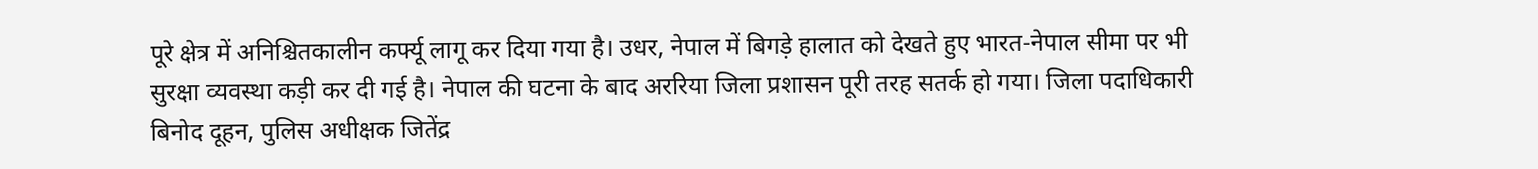पूरे क्षेत्र में अनिश्चितकालीन कर्फ्यू लागू कर दिया गया है। उधर, नेपाल में बिगड़े हालात को देखते हुए भारत-नेपाल सीमा पर भी सुरक्षा व्यवस्था कड़ी कर दी गई है। नेपाल की घटना के बाद अररिया जिला प्रशासन पूरी तरह सतर्क हो गया। जिला पदाधिकारी बिनोद दूहन, पुलिस अधीक्षक जितेंद्र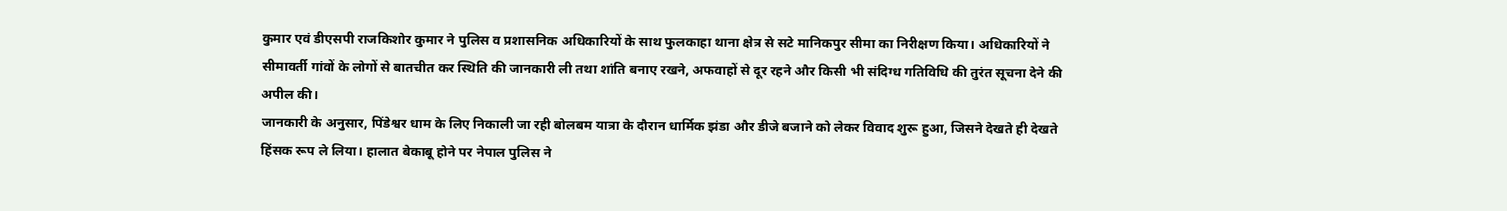कुमार एवं डीएसपी राजकिशोर कुमार ने पुलिस व प्रशासनिक अधिकारियों के साथ फुलकाहा थाना क्षेत्र से सटे मानिकपुर सीमा का निरीक्षण किया। अधिकारियों ने सीमावर्ती गांवों के लोगों से बातचीत कर स्थिति की जानकारी ली तथा शांति बनाए रखने, अफवाहों से दूर रहने और किसी भी संदिग्ध गतिविधि की तुरंत सूचना देने की अपील की।
जानकारी के अनुसार, पिंडेश्वर धाम के लिए निकाली जा रही बोलबम यात्रा के दौरान धार्मिक झंडा और डीजे बजाने को लेकर विवाद शुरू हुआ, जिसने देखते ही देखते हिंसक रूप ले लिया। हालात बेकाबू होने पर नेपाल पुलिस ने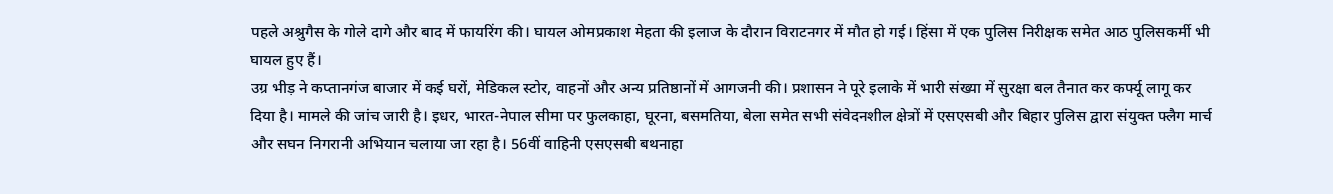पहले अश्रुगैस के गोले दागे और बाद में फायरिंग की। घायल ओमप्रकाश मेहता की इलाज के दौरान विराटनगर में मौत हो गई। हिंसा में एक पुलिस निरीक्षक समेत आठ पुलिसकर्मी भी घायल हुए हैं।
उग्र भीड़ ने कप्तानगंज बाजार में कई घरों, मेडिकल स्टोर, वाहनों और अन्य प्रतिष्ठानों में आगजनी की। प्रशासन ने पूरे इलाके में भारी संख्या में सुरक्षा बल तैनात कर कर्फ्यू लागू कर दिया है। मामले की जांच जारी है। इधर, भारत-नेपाल सीमा पर फुलकाहा, घूरना, बसमतिया, बेला समेत सभी संवेदनशील क्षेत्रों में एसएसबी और बिहार पुलिस द्वारा संयुक्त फ्लैग मार्च और सघन निगरानी अभियान चलाया जा रहा है। 56वीं वाहिनी एसएसबी बथनाहा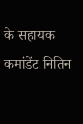के सहायक कमांडेंट नितिन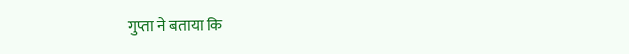गुप्ता ने बताया कि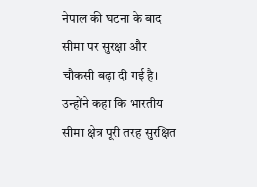नेपाल की घटना के बाद सीमा पर सुरक्षा और चौकसी बढ़ा दी गई है। उन्होंने कहा कि भारतीय सीमा क्षेत्र पूरी तरह सुरक्षित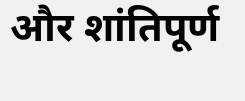और शांतिपूर्ण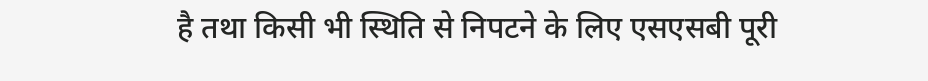है तथा किसी भी स्थिति से निपटने के लिए एसएसबी पूरी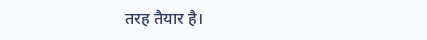तरह तैयार है।